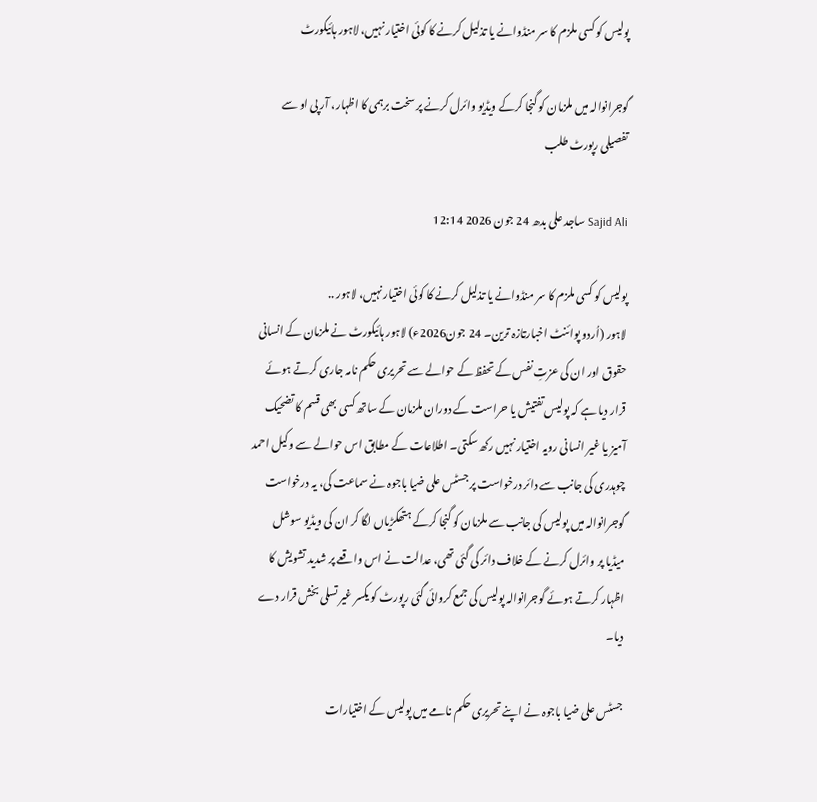پولیس کو کسی ملزم کا سر منڈوانے یا تذلیل کرنے کا کوئی اختیار نہیں، لاہور ہائیکورٹ

گوجرانوالہ میں ملزمان کو گنجا کرکے ویڈیو وائرل کرنے پر سخت برہمی کا اظہار، آر پی او سے تفصیلی رپورٹ طلب

Sajid Ali ساجد علی بدھ 24 جون 2026 12:14

پولیس کو کسی ملزم کا سر منڈوانے یا تذلیل کرنے کا کوئی اختیار نہیں، لاہور ..
لاہور (اُردو پوائنٹ اخبارتازہ ترین۔ 24 جون2026ء) لاہور ہائیکورٹ نے ملزمان کے انسانی حقوق اور ان کی عزتِ نفس کے تحفظ کے حوالے سے تحریری حکم نامہ جاری کرتے ہوئے قرار دیا ہے کہ پولیس تفتیش یا حراست کے دوران ملزمان کے ساتھ کسی بھی قسم کا تضحیک آمیز یا غیر انسانی رویہ اختیار نہیں رکھ سکتی۔ اطلاعات کے مطابق اس حوالے سے وکیل احمد چوہدری کی جانب سے دائر درخواست پر جسٹس علی ضیا باجوہ نے سماعت کی، یہ درخواست گوجرانوالہ میں پولیس کی جانب سے ملزمان کو گنجا کرکے ہتھکڑیاں لگا کر ان کی ویڈیو سوشل میڈیا پر وائرل کرنے کے خلاف دائر کی گئی تھی، عدالت نے اس واقعے پر شدید تشویش کا اظہار کرتے ہوئے گوجرانوالہ پولیس کی جمع کروائی گئی رپورٹ کو یکسر غیر تسلی بخش قرار دے دیا۔

جسٹس علی ضیا باجوہ نے اپنے تحریری حکم نامے میں پولیس کے اختیارات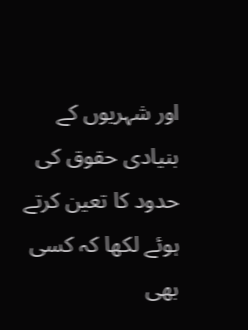اور شہریوں کے بنیادی حقوق کی حدود کا تعین کرتے ہوئے لکھا کہ کسی بھی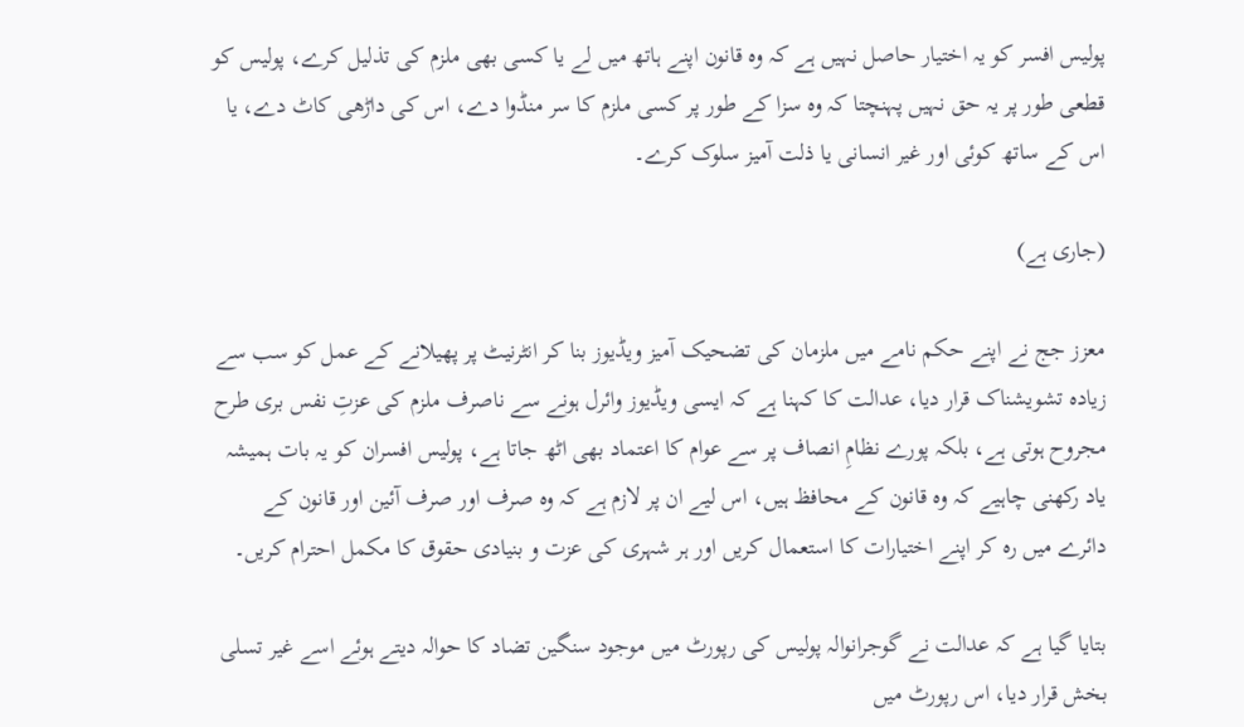پولیس افسر کو یہ اختیار حاصل نہیں ہے کہ وہ قانون اپنے ہاتھ میں لے یا کسی بھی ملزم کی تذلیل کرے، پولیس کو قطعی طور پر یہ حق نہیں پہنچتا کہ وہ سزا کے طور پر کسی ملزم کا سر منڈوا دے، اس کی داڑھی کاٹ دے، یا اس کے ساتھ کوئی اور غیر انسانی یا ذلت آمیز سلوک کرے۔

(جاری ہے)

معزز جج نے اپنے حکم نامے میں ملزمان کی تضحیک آمیز ویڈیوز بنا کر انٹرنیٹ پر پھیلانے کے عمل کو سب سے زیادہ تشویشناک قرار دیا، عدالت کا کہنا ہے کہ ایسی ویڈیوز وائرل ہونے سے ناصرف ملزم کی عزتِ نفس بری طرح مجروح ہوتی ہے، بلکہ پورے نظامِ انصاف پر سے عوام کا اعتماد بھی اٹھ جاتا ہے، پولیس افسران کو یہ بات ہمیشہ یاد رکھنی چاہیے کہ وہ قانون کے محافظ ہیں، اس لیے ان پر لازم ہے کہ وہ صرف اور صرف آئین اور قانون کے دائرے میں رہ کر اپنے اختیارات کا استعمال کریں اور ہر شہری کی عزت و بنیادی حقوق کا مکمل احترام کریں۔

بتایا گیا ہے کہ عدالت نے گوجرانوالہ پولیس کی رپورٹ میں موجود سنگین تضاد کا حوالہ دیتے ہوئے اسے غیر تسلی بخش قرار دیا، اس رپورٹ میں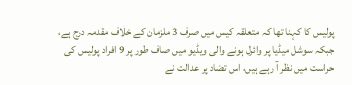پولیس کا کہنا تھا کہ متعلقہ کیس میں صرف 3 ملزمان کے خلاف مقدمہ درج ہے، جبکہ سوشل میڈیا پر وائرل ہونے والی ویڈیو میں صاف طور پر 9 افراد پولیس کی حراست میں نظر آ رہے ہیں، اس تضاد پر عدالت نے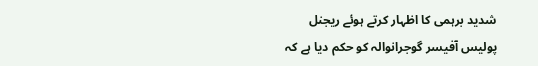شدید برہمی کا اظہار کرتے ہوئے ریجنل پولیس آفیسر گوجرانوالہ کو حکم دیا ہے کہ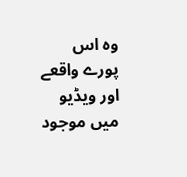وہ اس پورے واقعے اور ویڈیو میں موجود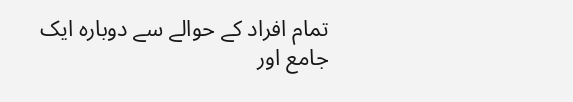تمام افراد کے حوالے سے دوبارہ ایک جامع اور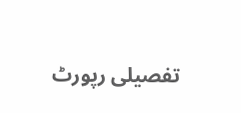تفصیلی رپورٹ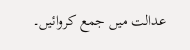عدالت میں جمع کروائیں۔